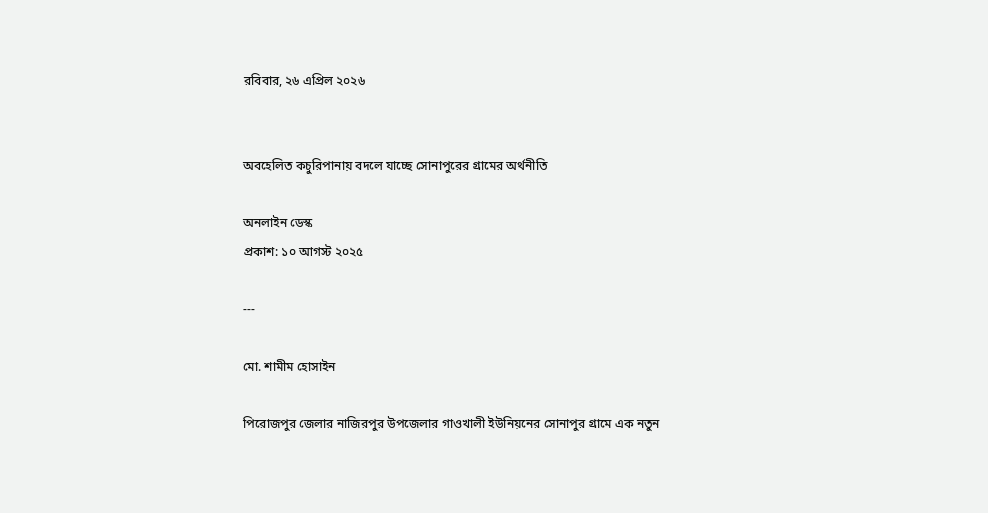রবিবার, ২৬ এপ্রিল ২০২৬


অবহেলিত কচুরিপানায় বদলে যাচ্ছে সোনাপুরের গ্রামের অর্থনীতি

অনলাইন ডেস্ক
প্রকাশ: ১০ আগস্ট ২০২৫

---

মো. শামীম হোসাইন

পিরোজপুর জেলার নাজিরপুর উপজেলার গাওখালী ইউনিয়নের সোনাপুর গ্রামে এক নতুন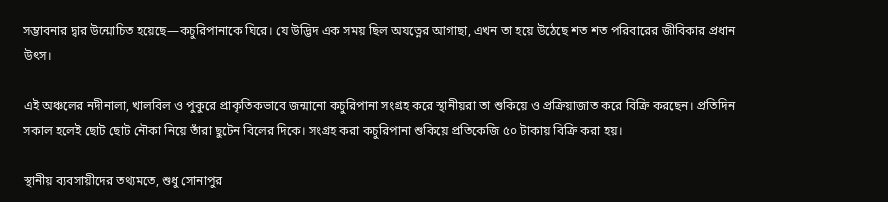সম্ভাবনার দ্বার উন্মোচিত হয়েছে—কচুরিপানাকে ঘিরে। যে উদ্ভিদ এক সময় ছিল অযত্নের আগাছা, এখন তা হয়ে উঠেছে শত শত পরিবারের জীবিকার প্রধান উৎস।

এই অঞ্চলের নদীনালা, খালবিল ও পুকুরে প্রাকৃতিকভাবে জন্মানো কচুরিপানা সংগ্রহ করে স্থানীয়রা তা শুকিয়ে ও প্রক্রিয়াজাত করে বিক্রি করছেন। প্রতিদিন সকাল হলেই ছোট ছোট নৌকা নিয়ে তাঁরা ছুটেন বিলের দিকে। সংগ্রহ করা কচুরিপানা শুকিয়ে প্রতিকেজি ৫০ টাকায় বিক্রি করা হয়।

স্থানীয় ব্যবসায়ীদের তথ্যমতে, শুধু সোনাপুর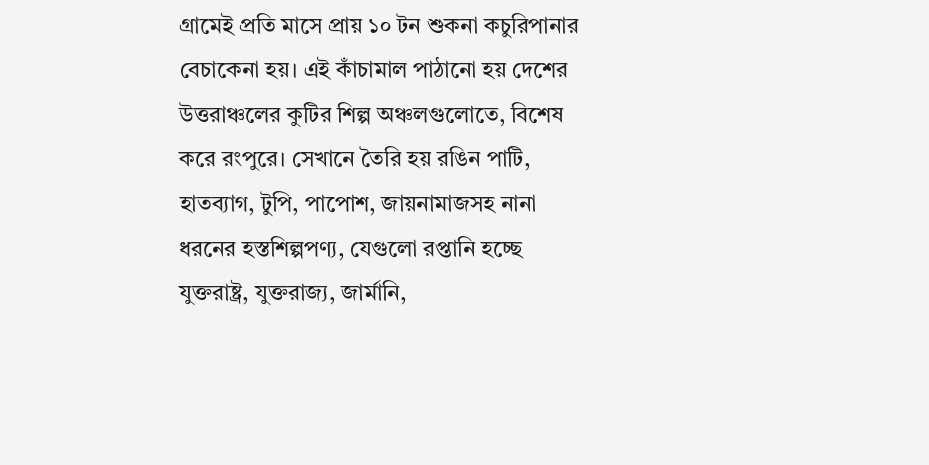গ্রামেই প্রতি মাসে প্রায় ১০ টন শুকনা কচুরিপানার বেচাকেনা হয়। এই কাঁচামাল পাঠানো হয় দেশের উত্তরাঞ্চলের কুটির শিল্প অঞ্চলগুলোতে, বিশেষ করে রংপুরে। সেখানে তৈরি হয় রঙিন পাটি, হাতব্যাগ, টুপি, পাপোশ, জায়নামাজসহ নানা ধরনের হস্তশিল্পপণ্য, যেগুলো রপ্তানি হচ্ছে যুক্তরাষ্ট্র, যুক্তরাজ্য, জার্মানি,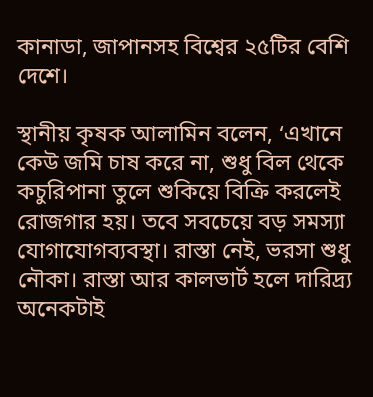কানাডা, জাপানসহ বিশ্বের ২৫টির বেশি দেশে।

স্থানীয় কৃষক আলামিন বলেন, ‘এখানে কেউ জমি চাষ করে না, শুধু বিল থেকে কচুরিপানা তুলে শুকিয়ে বিক্রি করলেই রোজগার হয়। তবে সবচেয়ে বড় সমস্যা যোগাযোগব্যবস্থা। রাস্তা নেই, ভরসা শুধু নৌকা। রাস্তা আর কালভার্ট হলে দারিদ্র্য অনেকটাই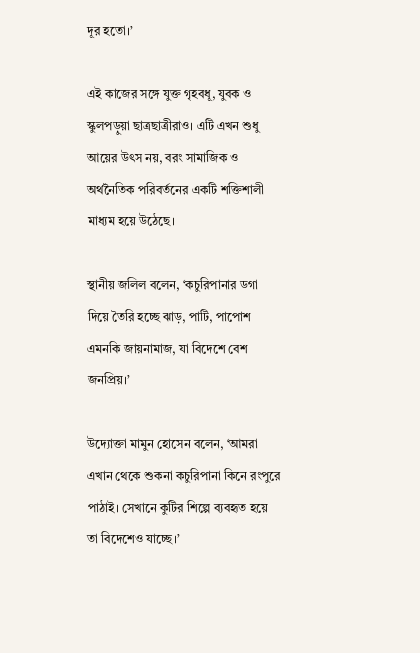দূর হতো।’

এই কাজের সঙ্গে যুক্ত গৃহবধূ, যুবক ও স্কুলপড়ুয়া ছাত্রছাত্রীরাও। এটি এখন শুধু আয়ের উৎস নয়, বরং সামাজিক ও অর্থনৈতিক পরিবর্তনের একটি শক্তিশালী মাধ্যম হয়ে উঠেছে।

স্থানীয় জলিল বলেন, ‘কচুরিপানার ডগা দিয়ে তৈরি হচ্ছে ঝাড়, পাটি, পাপোশ এমনকি জায়নামাজ, যা বিদেশে বেশ জনপ্রিয়।’

উদ্যোক্তা মামুন হোসেন বলেন, ‘আমরা এখান থেকে শুকনা কচুরিপানা কিনে রংপুরে পাঠাই। সেখানে কুটির শিল্পে ব্যবহৃত হয়ে তা বিদেশেও যাচ্ছে।’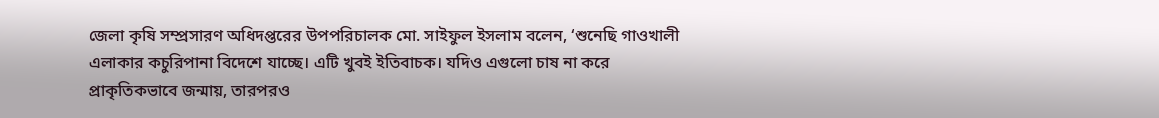জেলা কৃষি সম্প্রসারণ অধিদপ্তরের উপপরিচালক মো. সাইফুল ইসলাম বলেন, ‘শুনেছি গাওখালী এলাকার কচুরিপানা বিদেশে যাচ্ছে। এটি খুবই ইতিবাচক। যদিও এগুলো চাষ না করে প্রাকৃতিকভাবে জন্মায়, তারপরও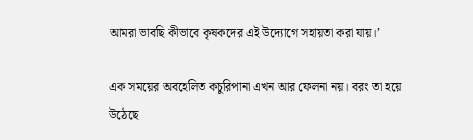আমরা ভাবছি কীভাবে কৃষকদের এই উদ্যোগে সহায়তা করা যায়।’

এক সময়ের অবহেলিত কচুরিপানা এখন আর ফেলনা নয়। বরং তা হয়ে উঠেছে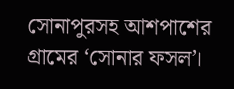সোনাপুরসহ আশপাশের গ্রামের ‘সোনার ফসল’।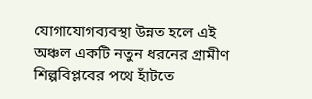যোগাযোগব্যবস্থা উন্নত হলে এই অঞ্চল একটি নতুন ধরনের গ্রামীণ শিল্পবিপ্লবের পথে হাঁটতে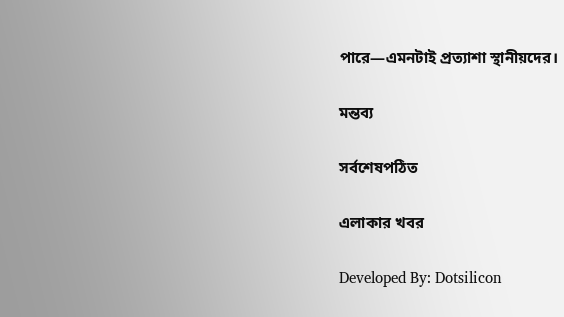পারে—এমনটাই প্রত্যাশা স্থানীয়দের।

মন্তব্য

সর্বশেষপঠিত

এলাকার খবর

Developed By: Dotsilicon